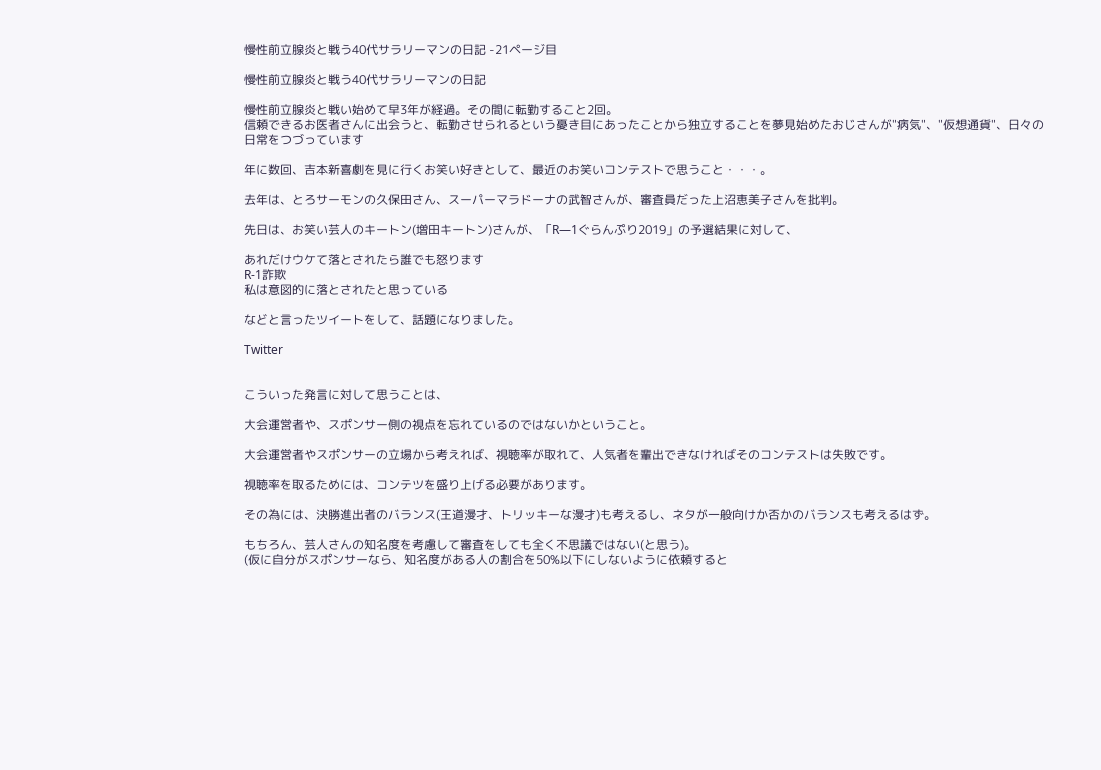慢性前立腺炎と戦う40代サラリーマンの日記 -21ページ目

慢性前立腺炎と戦う40代サラリーマンの日記

慢性前立腺炎と戦い始めて早3年が経過。その間に転勤すること2回。
信頼できるお医者さんに出会うと、転勤させられるという憂き目にあったことから独立することを夢見始めたおじさんが"病気"、"仮想通貨"、日々の日常をつづっています

年に数回、吉本新喜劇を見に行くお笑い好きとして、最近のお笑いコンテストで思うこと・・・。

去年は、とろサーモンの久保田さん、スーパーマラドーナの武智さんが、審査員だった上沼恵美子さんを批判。

先日は、お笑い芸人のキートン(増田キートン)さんが、「R―1ぐらんぷり2019」の予選結果に対して、

あれだけウケて落とされたら誰でも怒ります
R-1詐欺
私は意図的に落とされたと思っている

などと言ったツイートをして、話題になりました。

Twitter


こういった発言に対して思うことは、

大会運営者や、スポンサー側の視点を忘れているのではないかということ。

大会運営者やスポンサーの立場から考えれば、視聴率が取れて、人気者を輩出できなければそのコンテストは失敗です。

視聴率を取るためには、コンテツを盛り上げる必要があります。

その為には、決勝進出者のバランス(王道漫才、トリッキーな漫才)も考えるし、ネタが一般向けか否かのバランスも考えるはず。

もちろん、芸人さんの知名度を考慮して審査をしても全く不思議ではない(と思う)。
(仮に自分がスポンサーなら、知名度がある人の割合を50%以下にしないように依頼すると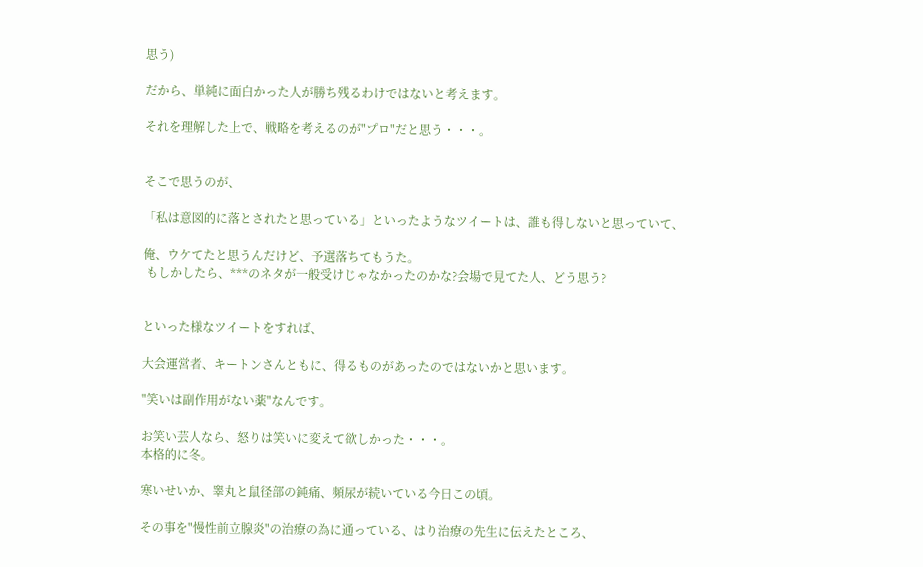思う)

だから、単純に面白かった人が勝ち残るわけではないと考えます。

それを理解した上で、戦略を考えるのが"プロ"だと思う・・・。


そこで思うのが、

「私は意図的に落とされたと思っている」といったようなツイートは、誰も得しないと思っていて、

俺、ウケてたと思うんだけど、予選落ちてもうた。
 もしかしたら、***のネタが一般受けじゃなかったのかな?会場で見てた人、どう思う?


といった様なツイートをすれば、

大会運営者、キートンさんともに、得るものがあったのではないかと思います。

"笑いは副作用がない薬"なんです。

お笑い芸人なら、怒りは笑いに変えて欲しかった・・・。
本格的に冬。

寒いせいか、睾丸と鼠径部の鈍痛、頻尿が続いている今日この頃。

その事を"慢性前立腺炎"の治療の為に通っている、はり治療の先生に伝えたところ、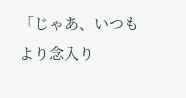「じゃあ、いつもより念入り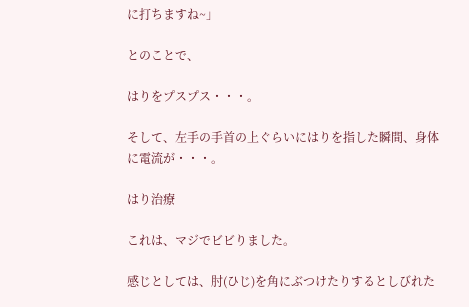に打ちますね~」

とのことで、

はりをプスプス・・・。

そして、左手の手首の上ぐらいにはりを指した瞬間、身体に電流が・・・。

はり治療

これは、マジでビビりました。

感じとしては、肘(ひじ)を角にぶつけたりするとしびれた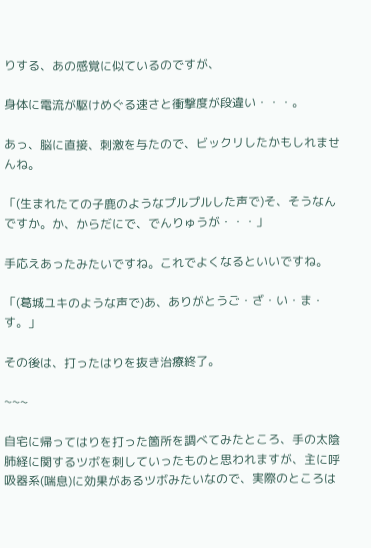りする、あの感覚に似ているのですが、

身体に電流が駆けめぐる速さと衝撃度が段違い・・・。

あっ、脳に直接、刺激を与たので、ビックリしたかもしれませんね。

「(生まれたての子鹿のようなプルプルした声で)そ、そうなんですか。か、からだにで、でんりゅうが・・・」

手応えあったみたいですね。これでよくなるといいですね。

「(葛城ユキのような声で)あ、ありがとうご・ざ・い・ま・す。」

その後は、打ったはりを抜き治療終了。

~~~

自宅に帰ってはりを打った箇所を調べてみたところ、手の太陰肺経に関するツボを刺していったものと思われますが、主に呼吸器系(喘息)に効果があるツボみたいなので、実際のところは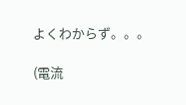よくわからず。。。

(電流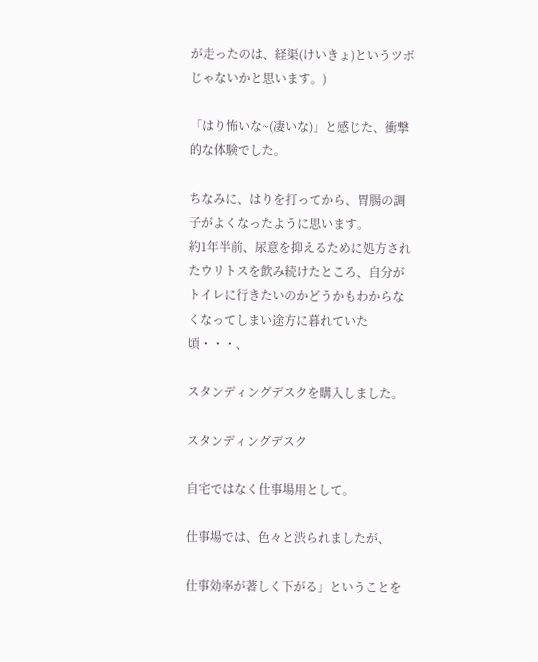が走ったのは、経渠(けいきょ)というツボじゃないかと思います。)

「はり怖いな~(凄いな)」と感じた、衝撃的な体験でした。

ちなみに、はりを打ってから、胃腸の調子がよくなったように思います。
約1年半前、尿意を抑えるために処方されたウリトスを飲み続けたところ、自分がトイレに行きたいのかどうかもわからなくなってしまい途方に暮れていた頃・・・、

スタンディングデスクを購入しました。

スタンディングデスク

自宅ではなく仕事場用として。

仕事場では、色々と渋られましたが、

仕事効率が著しく下がる」ということを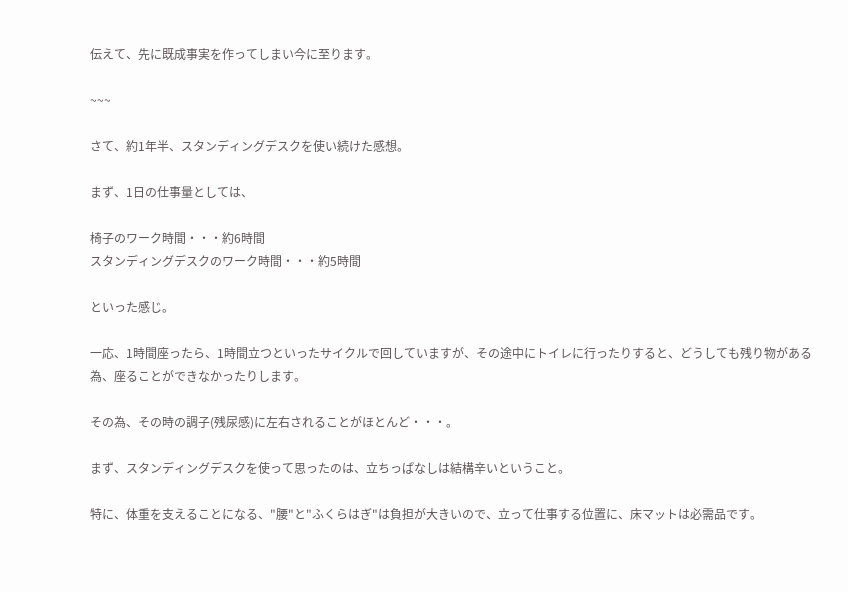伝えて、先に既成事実を作ってしまい今に至ります。

~~~

さて、約1年半、スタンディングデスクを使い続けた感想。

まず、1日の仕事量としては、

椅子のワーク時間・・・約6時間
スタンディングデスクのワーク時間・・・約5時間

といった感じ。

一応、1時間座ったら、1時間立つといったサイクルで回していますが、その途中にトイレに行ったりすると、どうしても残り物がある為、座ることができなかったりします。

その為、その時の調子(残尿感)に左右されることがほとんど・・・。

まず、スタンディングデスクを使って思ったのは、立ちっぱなしは結構辛いということ。

特に、体重を支えることになる、"腰"と"ふくらはぎ"は負担が大きいので、立って仕事する位置に、床マットは必需品です。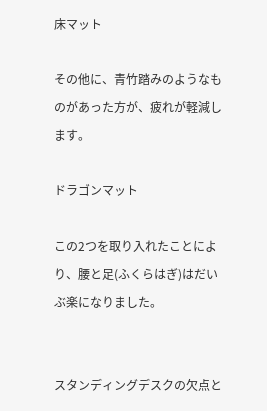床マット

その他に、青竹踏みのようなものがあった方が、疲れが軽減します。

ドラゴンマット

この2つを取り入れたことにより、腰と足(ふくらはぎ)はだいぶ楽になりました。


スタンディングデスクの欠点と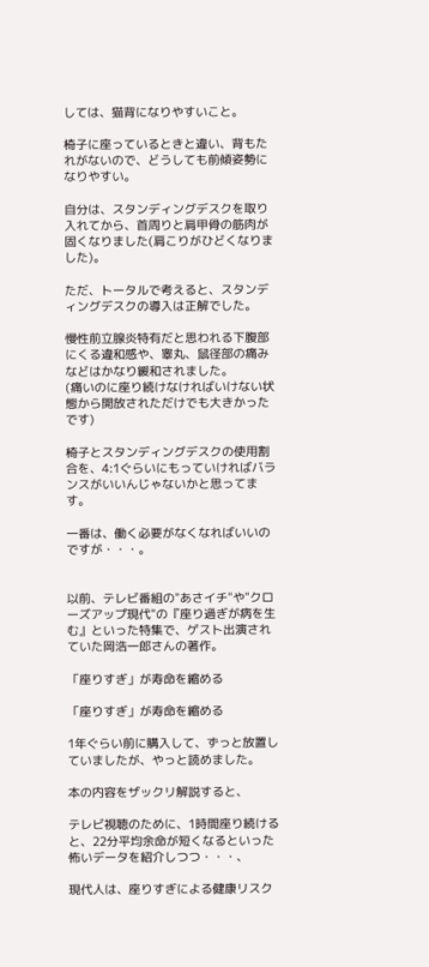しては、猫背になりやすいこと。

椅子に座っているときと違い、背もたれがないので、どうしても前傾姿勢になりやすい。

自分は、スタンディングデスクを取り入れてから、首周りと肩甲骨の筋肉が固くなりました(肩こりがひどくなりました)。

ただ、トータルで考えると、スタンディングデスクの導入は正解でした。

慢性前立腺炎特有だと思われる下腹部にくる違和感や、睾丸、鼠径部の痛みなどはかなり緩和されました。
(痛いのに座り続けなければいけない状態から開放されただけでも大きかったです)

椅子とスタンディングデスクの使用割合を、4:1ぐらいにもっていければバランスがいいんじゃないかと思ってます。

一番は、働く必要がなくなればいいのですが・・・。


以前、テレビ番組の"あさイチ"や"クローズアップ現代"の『座り過ぎが病を生む』といった特集で、ゲスト出演されていた岡浩一郎さんの著作。

「座りすぎ」が寿命を縮める

「座りすぎ」が寿命を縮める

1年ぐらい前に購入して、ずっと放置していましたが、やっと読めました。

本の内容をザックリ解説すると、

テレビ視聴のために、1時間座り続けると、22分平均余命が短くなるといった怖いデータを紹介しつつ・・・、

現代人は、座りすぎによる健康リスク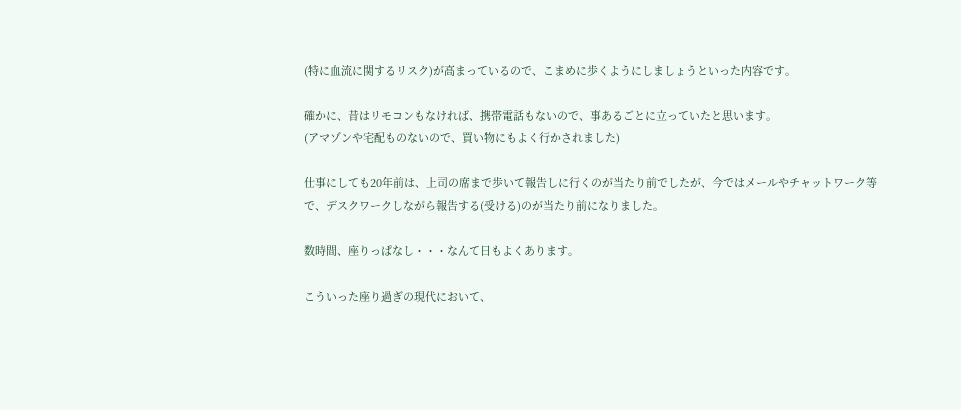(特に血流に関するリスク)が高まっているので、こまめに歩くようにしましょうといった内容です。

確かに、昔はリモコンもなければ、携帯電話もないので、事あるごとに立っていたと思います。
(アマゾンや宅配ものないので、買い物にもよく行かされました)

仕事にしても20年前は、上司の席まで歩いて報告しに行くのが当たり前でしたが、今ではメールやチャットワーク等で、デスクワークしながら報告する(受ける)のが当たり前になりました。

数時間、座りっぱなし・・・なんて日もよくあります。

こういった座り過ぎの現代において、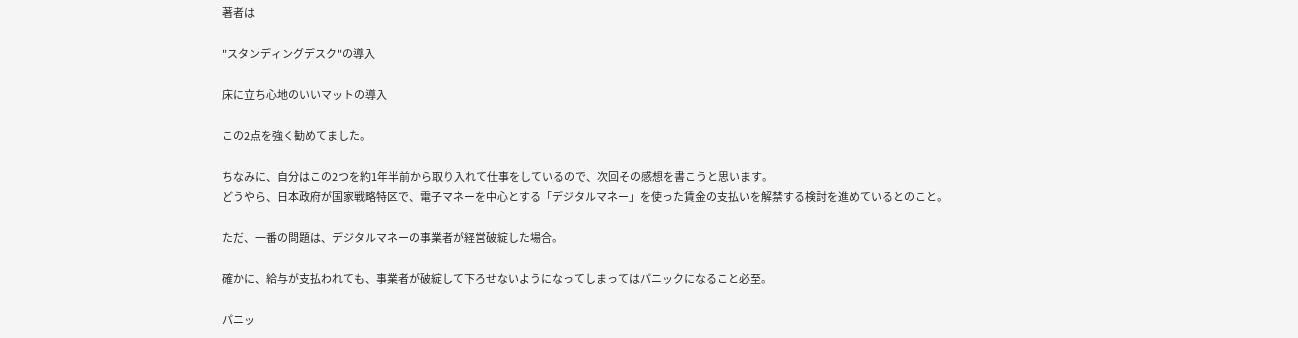著者は

"スタンディングデスク"の導入

床に立ち心地のいいマットの導入

この2点を強く勧めてました。

ちなみに、自分はこの2つを約1年半前から取り入れて仕事をしているので、次回その感想を書こうと思います。
どうやら、日本政府が国家戦略特区で、電子マネーを中心とする「デジタルマネー」を使った賃金の支払いを解禁する検討を進めているとのこと。

ただ、一番の問題は、デジタルマネーの事業者が経営破綻した場合。

確かに、給与が支払われても、事業者が破綻して下ろせないようになってしまってはパニックになること必至。

パニッ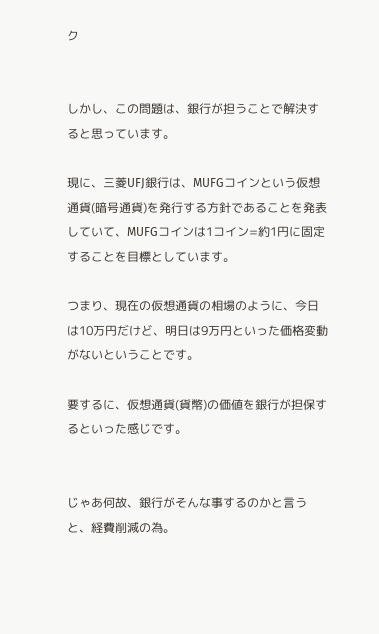ク


しかし、この問題は、銀行が担うことで解決すると思っています。

現に、三菱UFJ銀行は、MUFGコインという仮想通貨(暗号通貨)を発行する方針であることを発表していて、MUFGコインは1コイン=約1円に固定することを目標としています。

つまり、現在の仮想通貨の相場のように、今日は10万円だけど、明日は9万円といった価格変動がないということです。

要するに、仮想通貨(貨幣)の価値を銀行が担保するといった感じです。


じゃあ何故、銀行がそんな事するのかと言うと、経費削減の為。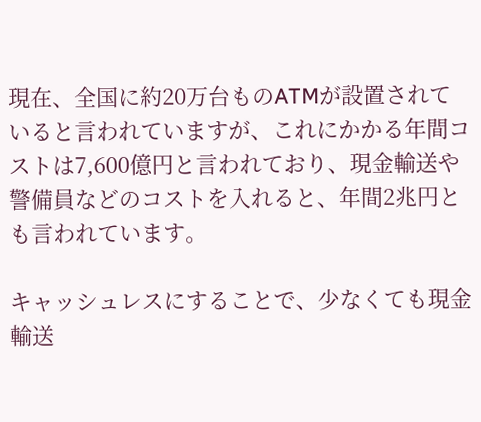現在、全国に約20万台ものATMが設置されていると言われていますが、これにかかる年間コストは7,600億円と言われており、現金輸送や警備員などのコストを入れると、年間2兆円とも言われています。

キャッシュレスにすることで、少なくても現金輸送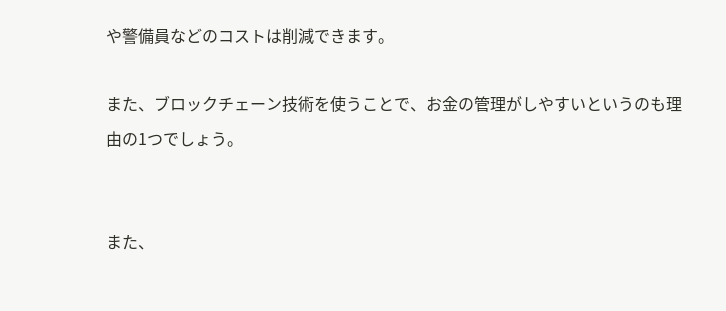や警備員などのコストは削減できます。

また、ブロックチェーン技術を使うことで、お金の管理がしやすいというのも理由の1つでしょう。


また、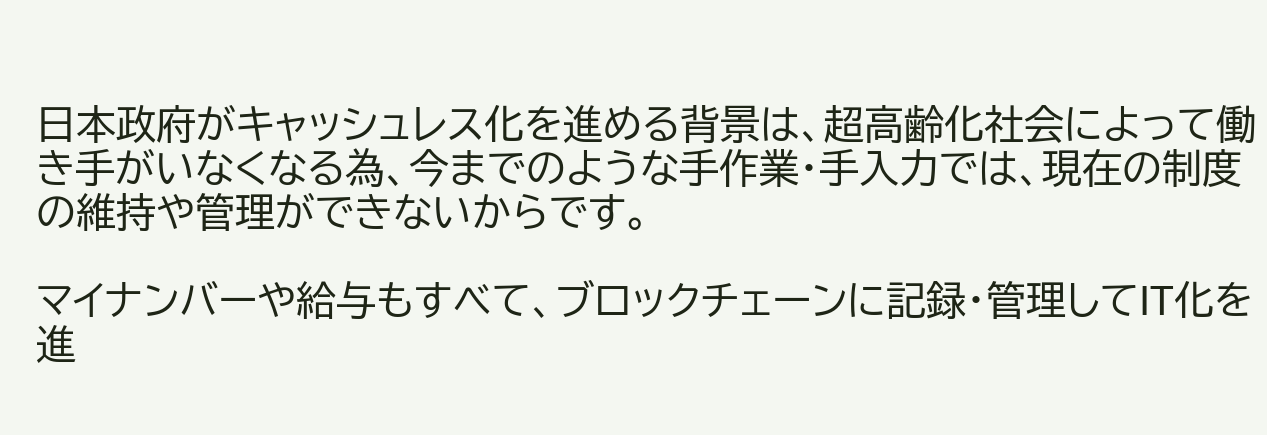日本政府がキャッシュレス化を進める背景は、超高齢化社会によって働き手がいなくなる為、今までのような手作業・手入力では、現在の制度の維持や管理ができないからです。

マイナンバーや給与もすべて、ブロックチェーンに記録・管理してIT化を進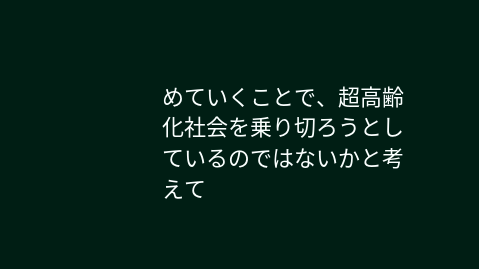めていくことで、超高齢化社会を乗り切ろうとしているのではないかと考えて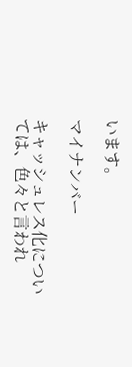います。

マイナンバー

キャッシュレス化については、色々と言われ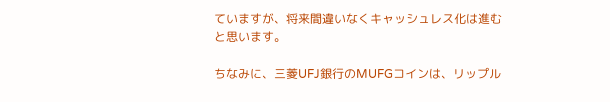ていますが、将来間違いなくキャッシュレス化は進むと思います。

ちなみに、三菱UFJ銀行のMUFGコインは、リップル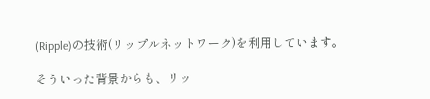(Ripple)の技術(リップルネットワーク)を利用しています。

そういった背景からも、リッ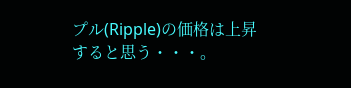プル(Ripple)の価格は上昇すると思う・・・。